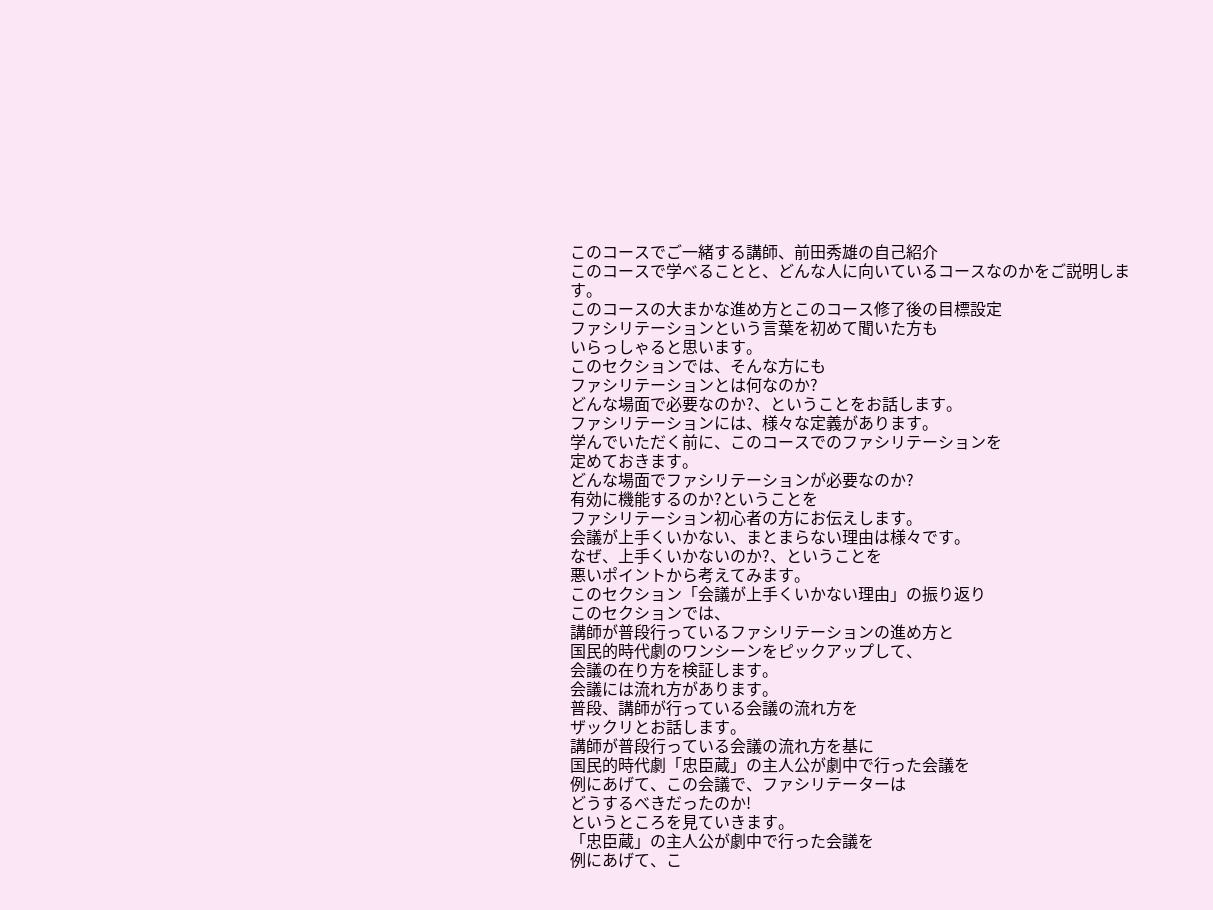このコースでご一緒する講師、前田秀雄の自己紹介
このコースで学べることと、どんな人に向いているコースなのかをご説明します。
このコースの大まかな進め方とこのコース修了後の目標設定
ファシリテーションという言葉を初めて聞いた方も
いらっしゃると思います。
このセクションでは、そんな方にも
ファシリテーションとは何なのか?
どんな場面で必要なのか?、ということをお話します。
ファシリテーションには、様々な定義があります。
学んでいただく前に、このコースでのファシリテーションを
定めておきます。
どんな場面でファシリテーションが必要なのか?
有効に機能するのか?ということを
ファシリテーション初心者の方にお伝えします。
会議が上手くいかない、まとまらない理由は様々です。
なぜ、上手くいかないのか?、ということを
悪いポイントから考えてみます。
このセクション「会議が上手くいかない理由」の振り返り
このセクションでは、
講師が普段行っているファシリテーションの進め方と
国民的時代劇のワンシーンをピックアップして、
会議の在り方を検証します。
会議には流れ方があります。
普段、講師が行っている会議の流れ方を
ザックリとお話します。
講師が普段行っている会議の流れ方を基に
国民的時代劇「忠臣蔵」の主人公が劇中で行った会議を
例にあげて、この会議で、ファシリテーターは
どうするべきだったのか!
というところを見ていきます。
「忠臣蔵」の主人公が劇中で行った会議を
例にあげて、こ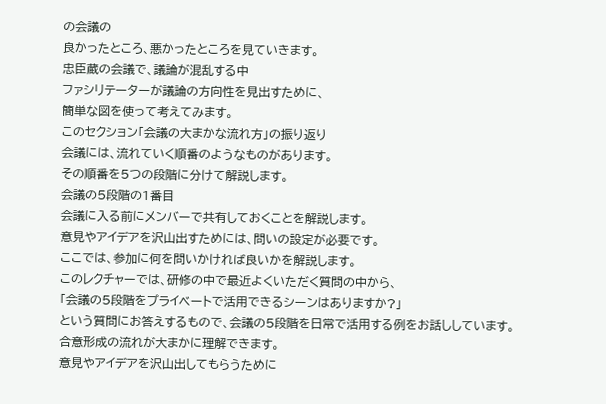の会議の
良かったところ、悪かったところを見ていきます。
忠臣蔵の会議で、議論が混乱する中
ファシリテーターが議論の方向性を見出すために、
簡単な図を使って考えてみます。
このセクション「会議の大まかな流れ方」の振り返り
会議には、流れていく順番のようなものがあります。
その順番を5つの段階に分けて解説します。
会議の5段階の1番目
会議に入る前にメンバーで共有しておくことを解説します。
意見やアイデアを沢山出すためには、問いの設定が必要です。
ここでは、参加に何を問いかければ良いかを解説します。
このレクチャーでは、研修の中で最近よくいただく質問の中から、
「会議の5段階をプライベートで活用できるシーンはありますか?」
という質問にお答えするもので、会議の5段階を日常で活用する例をお話ししています。
合意形成の流れが大まかに理解できます。
意見やアイデアを沢山出してもらうために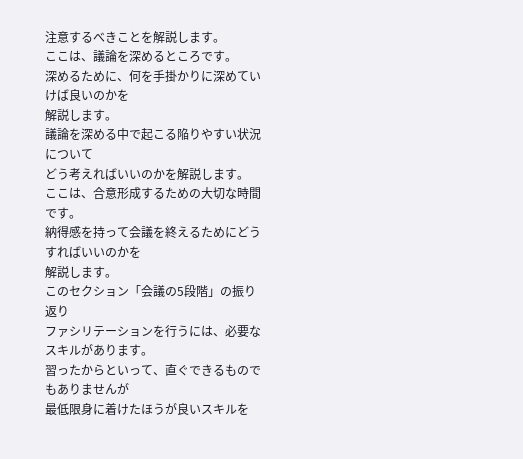注意するべきことを解説します。
ここは、議論を深めるところです。
深めるために、何を手掛かりに深めていけば良いのかを
解説します。
議論を深める中で起こる陥りやすい状況について
どう考えればいいのかを解説します。
ここは、合意形成するための大切な時間です。
納得感を持って会議を終えるためにどうすればいいのかを
解説します。
このセクション「会議の5段階」の振り返り
ファシリテーションを行うには、必要なスキルがあります。
習ったからといって、直ぐできるものでもありませんが
最低限身に着けたほうが良いスキルを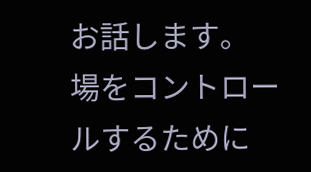お話します。
場をコントロールするために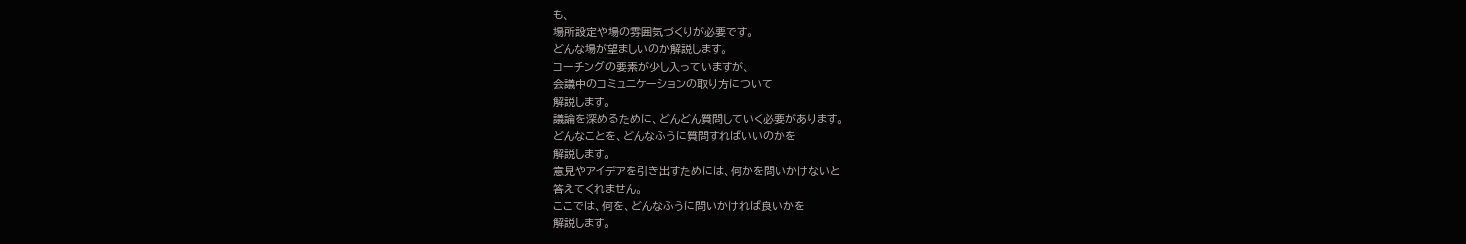も、
場所設定や場の雰囲気づくりが必要です。
どんな場が望ましいのか解説します。
コーチングの要素が少し入っていますが、
会議中のコミュニケーションの取り方について
解説します。
議論を深めるために、どんどん質問していく必要があります。
どんなことを、どんなふうに質問すればいいのかを
解説します。
意見やアイデアを引き出すためには、何かを問いかけないと
答えてくれません。
ここでは、何を、どんなふうに問いかければ良いかを
解説します。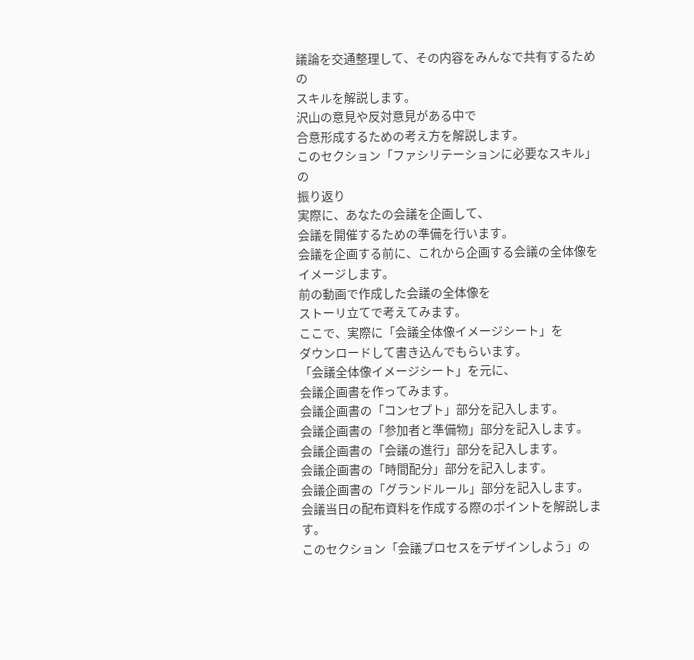議論を交通整理して、その内容をみんなで共有するための
スキルを解説します。
沢山の意見や反対意見がある中で
合意形成するための考え方を解説します。
このセクション「ファシリテーションに必要なスキル」の
振り返り
実際に、あなたの会議を企画して、
会議を開催するための準備を行います。
会議を企画する前に、これから企画する会議の全体像を
イメージします。
前の動画で作成した会議の全体像を
ストーリ立てで考えてみます。
ここで、実際に「会議全体像イメージシート」を
ダウンロードして書き込んでもらいます。
「会議全体像イメージシート」を元に、
会議企画書を作ってみます。
会議企画書の「コンセプト」部分を記入します。
会議企画書の「参加者と準備物」部分を記入します。
会議企画書の「会議の進行」部分を記入します。
会議企画書の「時間配分」部分を記入します。
会議企画書の「グランドルール」部分を記入します。
会議当日の配布資料を作成する際のポイントを解説します。
このセクション「会議プロセスをデザインしよう」の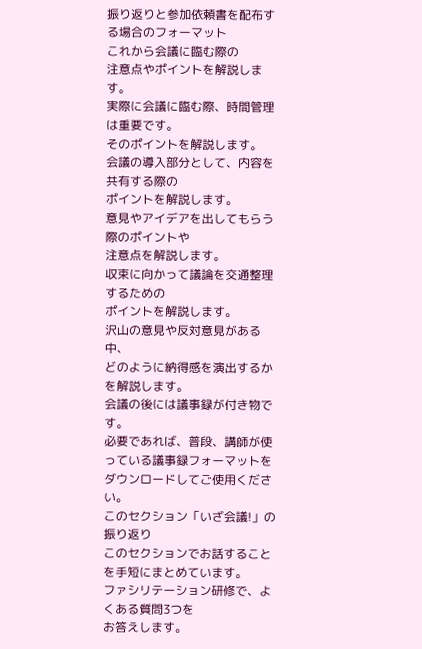振り返りと参加依頼書を配布する場合のフォーマット
これから会議に臨む際の
注意点やポイントを解説します。
実際に会議に臨む際、時間管理は重要です。
そのポイントを解説します。
会議の導入部分として、内容を共有する際の
ポイントを解説します。
意見やアイデアを出してもらう際のポイントや
注意点を解説します。
収束に向かって議論を交通整理するための
ポイントを解説します。
沢山の意見や反対意見がある中、
どのように納得感を演出するかを解説します。
会議の後には議事録が付き物です。
必要であれば、普段、講師が使っている議事録フォーマットを
ダウンロードしてご使用ください。
このセクション「いざ会議!」の振り返り
このセクションでお話することを手短にまとめています。
ファシリテーション研修で、よくある質問3つを
お答えします。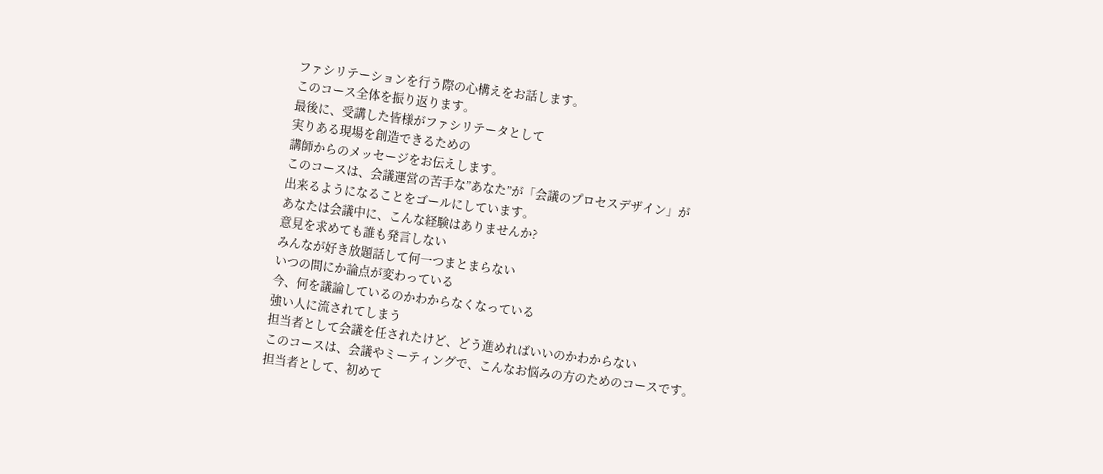ファシリテーションを行う際の心構えをお話します。
このコース全体を振り返ります。
最後に、受講した皆様がファシリテータとして
実りある現場を創造できるための
講師からのメッセージをお伝えします。
このコースは、会議運営の苦手な”あなた”が「会議のプロセスデザイン」が
出来るようになることをゴールにしています。
あなたは会議中に、こんな経験はありませんか?
意見を求めても誰も発言しない
みんなが好き放題話して何一つまとまらない
いつの間にか論点が変わっている
今、何を議論しているのかわからなくなっている
強い人に流されてしまう
担当者として会議を任されたけど、どう進めればいいのかわからない
このコースは、会議やミーティングで、こんなお悩みの方のためのコースです。
担当者として、初めて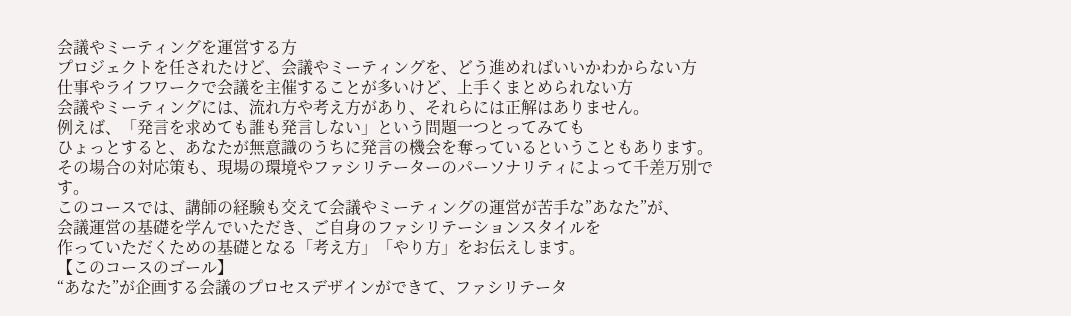会議やミーティングを運営する方
プロジェクトを任されたけど、会議やミーティングを、どう進めればいいかわからない方
仕事やライフワークで会議を主催することが多いけど、上手くまとめられない方
会議やミーティングには、流れ方や考え方があり、それらには正解はありません。
例えば、「発言を求めても誰も発言しない」という問題一つとってみても
ひょっとすると、あなたが無意識のうちに発言の機会を奪っているということもあります。
その場合の対応策も、現場の環境やファシリテーターのパーソナリティによって千差万別です。
このコースでは、講師の経験も交えて会議やミーティングの運営が苦手な”あなた”が、
会議運営の基礎を学んでいただき、ご自身のファシリテーションスタイルを
作っていただくための基礎となる「考え方」「やり方」をお伝えします。
【このコースのゴール】
“あなた”が企画する会議のプロセスデザインができて、ファシリテータ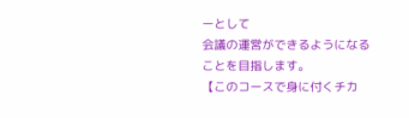ーとして
会議の運営ができるようになることを目指します。
【このコースで身に付くチカ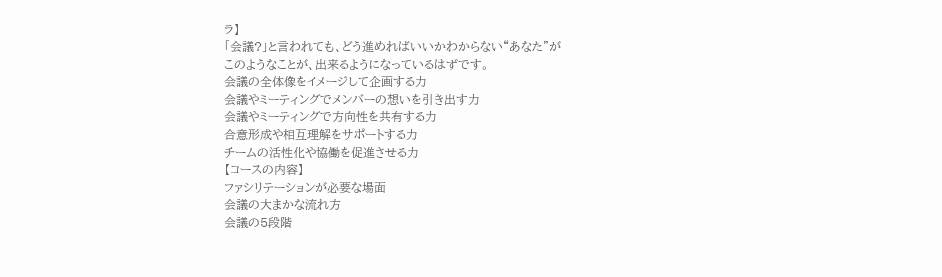ラ】
「会議?」と言われても、どう進めればいいかわからない“あなた”が
このようなことが、出来るようになっているはずです。
会議の全体像をイメージして企画する力
会議やミーティングでメンバーの想いを引き出す力
会議やミーティングで方向性を共有する力
合意形成や相互理解をサポートする力
チームの活性化や協働を促進させる力
【コースの内容】
ファシリテーションが必要な場面
会議の大まかな流れ方
会議の5段階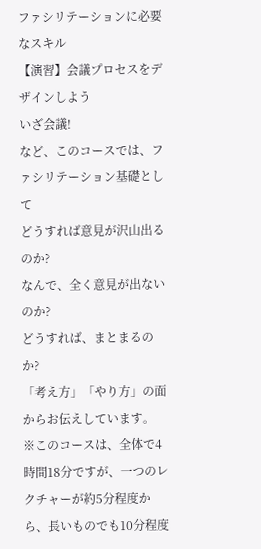ファシリテーションに必要なスキル
【演習】会議プロセスをデザインしよう
いざ会議!
など、このコースでは、ファシリテーション基礎として
どうすれば意見が沢山出るのか?
なんで、全く意見が出ないのか?
どうすれば、まとまるのか?
「考え方」「やり方」の面からお伝えしています。
※このコースは、全体で4時間18分ですが、一つのレクチャーが約5分程度から、長いものでも10分程度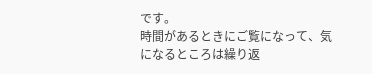です。
時間があるときにご覧になって、気になるところは繰り返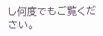し何度でもご覧ください。